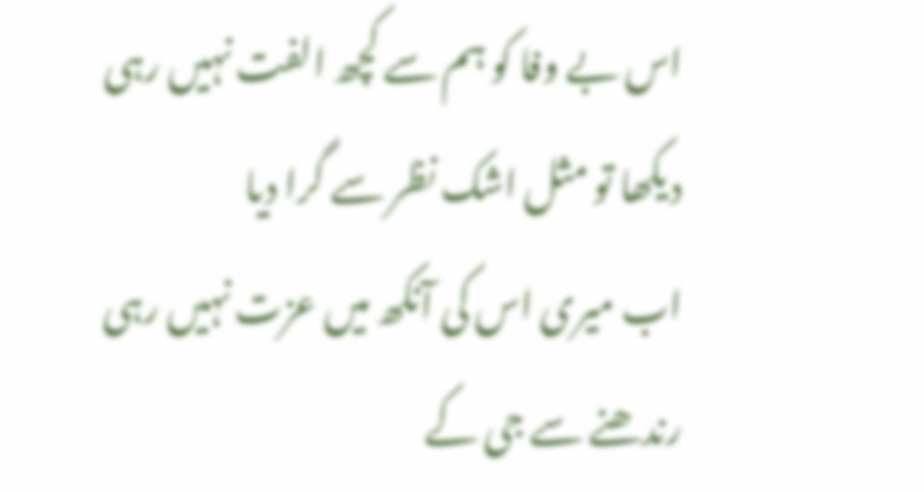اس بے وفا کو ہم سے کچھ الفت نہیں رہی
دیکھا تو مثل اشک نظر سے گرا دیا
اب میری اس کی آنکھ میں عزت نہیں رہی
رندھنے سے جی کے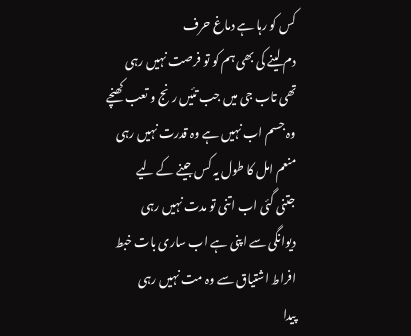کس کو رہا ہے دماغ حرف
دم لینے کی بھی ہم کو تو فرصت نہیں رہی
تھی تاب جی میں جب تئیں رنج و تعب کھنچے
وہ جسم اب نہیں ہے وہ قدرت نہیں رہی
منعم امل کا طول یہ کس جینے کے لیے
جتنی گئی اب اتنی تو مدت نہیں رہی
دیوانگی سے اپنی ہے اب ساری بات خبط
افراط اشتیاق سے وہ مت نہیں رہی
پیدا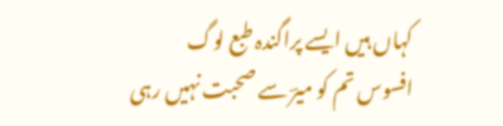کہاں ہیں ایسے پراگندہ طبع لوگ
افسوس تم کو میرؔ سے صحبت نہیں رہی